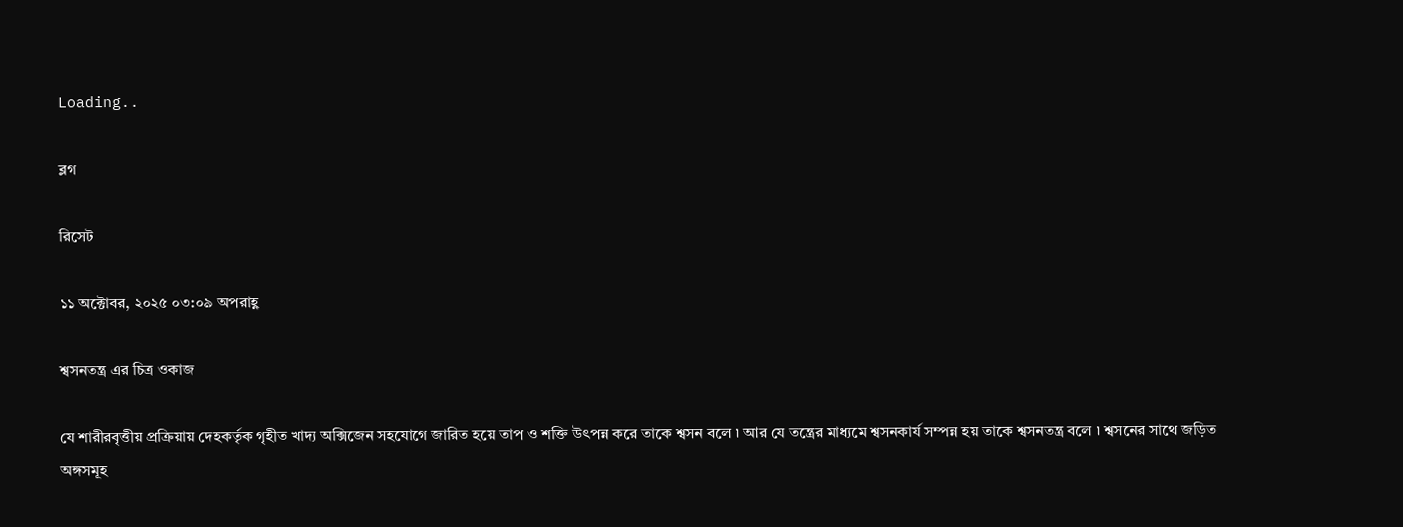Loading..

ব্লগ

রিসেট

১১ অক্টোবর, ২০২৫ ০৩:০৯ অপরাহ্ণ

শ্বসনতন্ত্র এর চিত্র ওকাজ

যে শারীরবৃত্তীয় প্রক্রিয়ায় দেহকর্তৃক গৃহীত খাদ্য অক্সিজেন সহযোগে জারিত হয়ে তাপ ও শক্তি উৎপন্ন করে তাকে শ্বসন বলে ৷ আর যে তন্ত্রের মাধ্যমে শ্বসনকার্য সম্পন্ন হয় তাকে শ্বসনতন্ত্র বলে ৷ শ্বসনের সাথে জড়িত অঙ্গসমূহ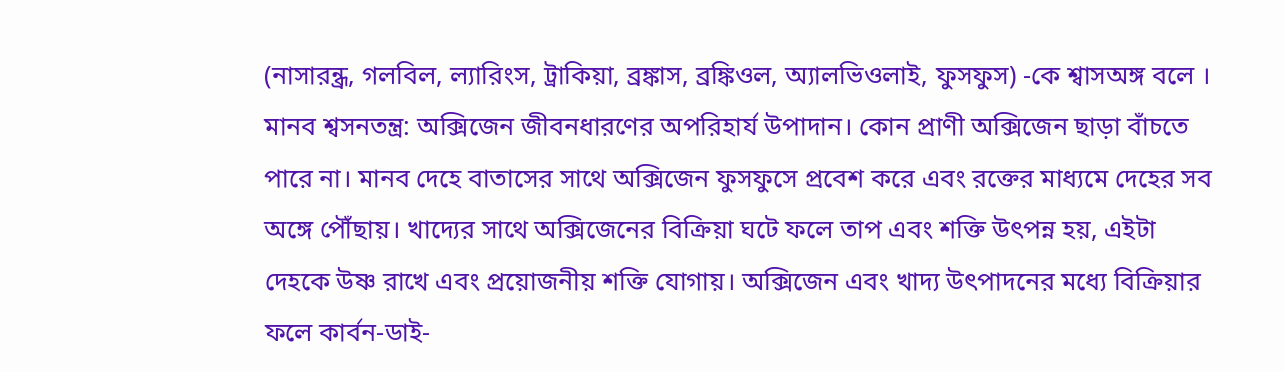(নাসারন্ধ্র, গলবিল, ল্যারিংস, ট্রাকিয়া, ব্রঙ্কাস, ব্রঙ্কিওল, অ্যালভিওলাই, ফুসফুস) -কে শ্বাসঅঙ্গ বলে । মানব শ্বসনতন্ত্র: অক্সিজেন জীবনধারণের অপরিহার্য উপাদান। কোন প্রাণী অক্সিজেন ছাড়া বাঁচতে পারে না। মানব দেহে বাতাসের সাথে অক্সিজেন ফুসফুসে প্রবেশ করে এবং রক্তের মাধ্যমে দেহের সব অঙ্গে পৌঁছায়। খাদ্যের সাথে অক্সিজেনের বিক্রিয়া ঘটে ফলে তাপ এবং শক্তি উৎপন্ন হয়, এইটা দেহকে উষ্ণ রাখে এবং প্রয়োজনীয় শক্তি যোগায়। অক্সিজেন এবং খাদ্য উৎপাদনের মধ্যে বিক্রিয়ার ফলে কার্বন-ডাই-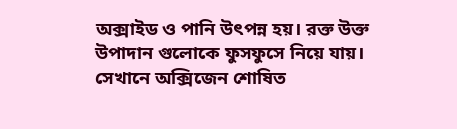অক্সাইড ও পানি উৎপন্ন হয়। রক্ত উক্ত উপাদান গুলোকে ফুসফুসে নিয়ে যায়। সেখানে অক্সিজেন শোষিত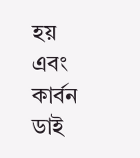হয় এবং কার্বন ডাই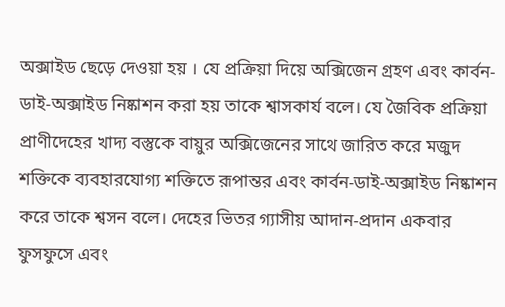অক্সাইড ছেড়ে দেওয়া হয় । যে প্রক্রিয়া দিয়ে অক্সিজেন গ্রহণ এবং কার্বন-ডাই-অক্সাইড নিষ্কাশন করা হয় তাকে শ্বাসকার্য বলে। যে জৈবিক প্রক্রিয়া প্রাণীদেহের খাদ্য বস্তুকে বায়ুর অক্সিজেনের সাথে জারিত করে মজুদ শক্তিকে ব্যবহারযোগ্য শক্তিতে রূপান্তর এবং কার্বন-ডাই-অক্সাইড নিষ্কাশন করে তাকে শ্বসন বলে। দেহের ভিতর গ্যাসীয় আদান-প্রদান একবার ফুসফুসে এবং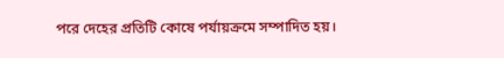পরে দেহের প্রতিটি কোষে পর্যায়ক্রমে সম্পাদিত হয়।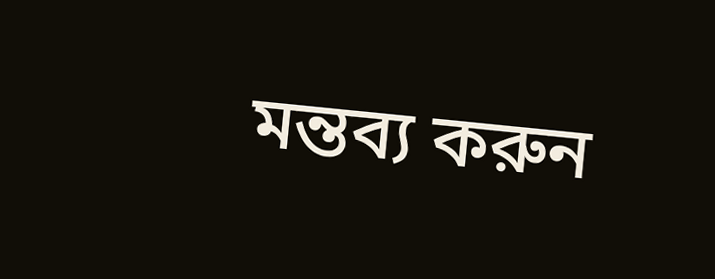মন্তব্য করুন